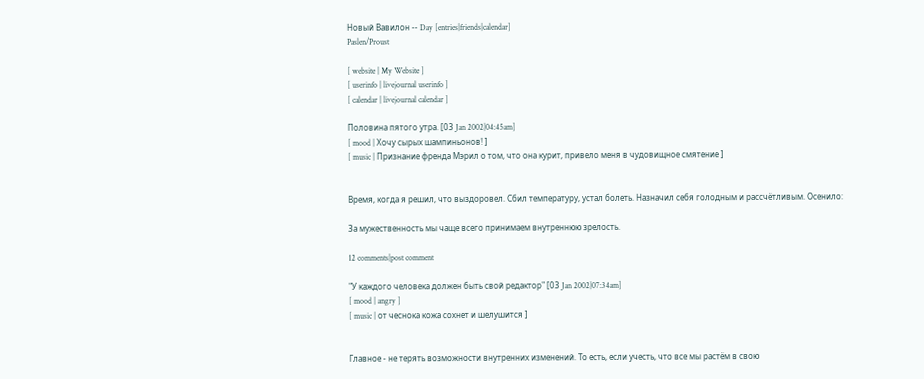Новый Вавилон -- Day [entries|friends|calendar]
Paslen/Proust

[ website | My Website ]
[ userinfo | livejournal userinfo ]
[ calendar | livejournal calendar ]

Половина пятого утра. [03 Jan 2002|04:45am]
[ mood | Хочу сырых шампиньонов! ]
[ music | Признание френда Мэрил о том, что она курит, привело меня в чудовищное смятение ]


Время, когда я решил, что выздоровел. Сбил температуру, устал болеть. Назначил себя голодным и рассчётливым. Осенило:

За мужественность мы чаще всего принимаем внутреннюю зрелость.

12 comments|post comment

"У каждого человека должен быть свой редактор" [03 Jan 2002|07:34am]
[ mood | angry ]
[ music | от чеснока кожа сохнет и шелушится ]


Главное - не терять возможности внутренних изменений. То есть, если учесть, что все мы растём в свою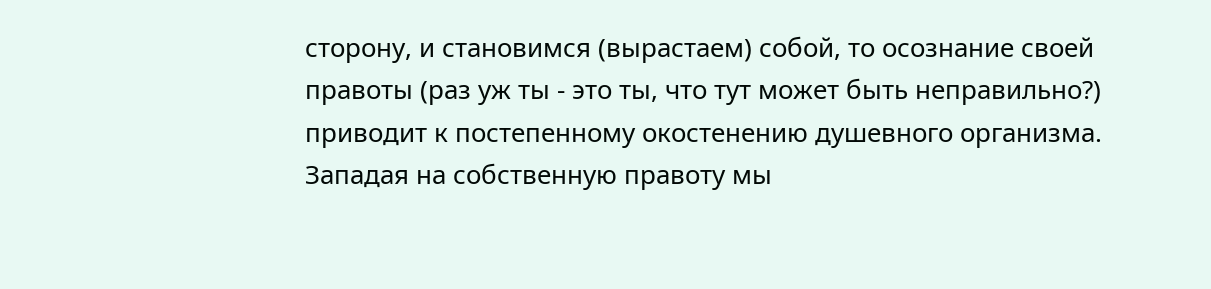сторону, и становимся (вырастаем) собой, то осознание своей правоты (раз уж ты - это ты, что тут может быть неправильно?) приводит к постепенному окостенению душевного организма. Западая на собственную правоту мы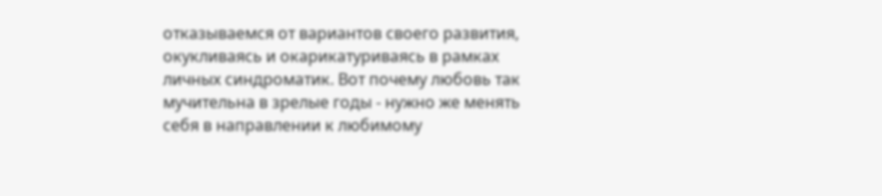отказываемся от вариантов своего развития, окукливаясь и окарикатуриваясь в рамках личных синдроматик. Вот почему любовь так мучительна в зрелые годы - нужно же менять себя в направлении к любимому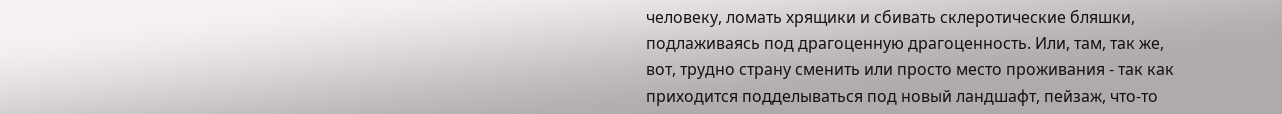человеку, ломать хрящики и сбивать склеротические бляшки, подлаживаясь под драгоценную драгоценность. Или, там, так же, вот, трудно страну сменить или просто место проживания - так как приходится подделываться под новый ландшафт, пейзаж, что-то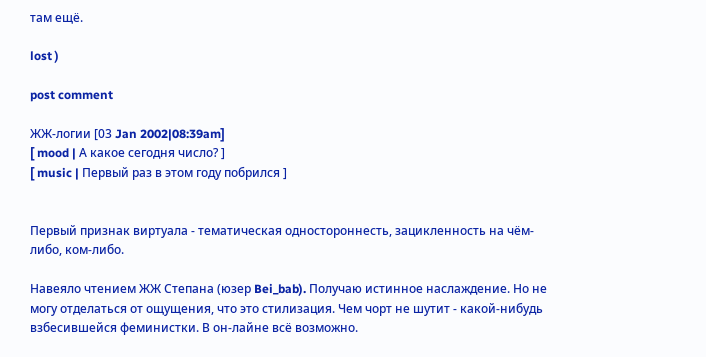там ещё.

lost )

post comment

ЖЖ-логии [03 Jan 2002|08:39am]
[ mood | А какое сегодня число? ]
[ music | Первый раз в этом году побрился ]


Первый признак виртуала - тематическая одностороннесть, зацикленность на чём-либо, ком-либо.

Навеяло чтением ЖЖ Степана (юзер Bei_bab). Получаю истинное наслаждение. Но не могу отделаться от ощущения, что это стилизация. Чем чорт не шутит - какой-нибудь взбесившейся феминистки. В он-лайне всё возможно.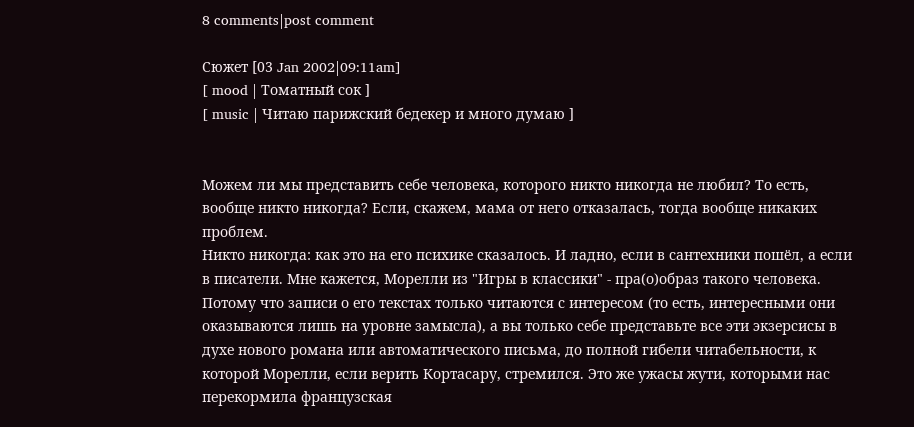8 comments|post comment

Сюжет [03 Jan 2002|09:11am]
[ mood | Томатный сок ]
[ music | Читаю парижский бедекер и много думаю ]


Можем ли мы представить себе человека, которого никто никогда не любил? То есть, вообще никто никогда? Если, скажем, мама от него отказалась, тогда вообще никаких проблем.
Никто никогда: как это на его психике сказалось. И ладно, если в сантехники пошёл, а если в писатели. Мне кажется, Морелли из "Игры в классики" - пра(о)образ такого человека. Потому что записи о его текстах только читаются с интересом (то есть, интересными они оказываются лишь на уровне замысла), а вы только себе представьте все эти экзерсисы в духе нового романа или автоматического письма, до полной гибели читабельности, к которой Морелли, если верить Кортасару, стремился. Это же ужасы жути, которыми нас перекормила французская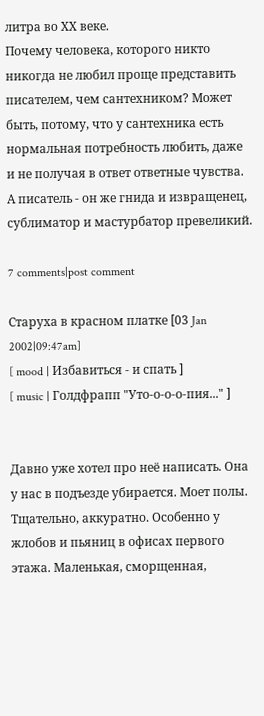литра во ХХ веке.
Почему человека, которого никто никогда не любил проще представить писателем, чем сантехником? Может быть, потому, что у сантехника есть нормальная потребность любить, даже и не получая в ответ ответные чувства. А писатель - он же гнида и извращенец, сублиматор и мастурбатор превеликий.

7 comments|post comment

Старуха в красном платке [03 Jan 2002|09:47am]
[ mood | Избавиться - и спать ]
[ music | Голдфрапп "Уто-о-о-о-пия..." ]


Давно уже хотел про неё написать. Она у нас в подъезде убирается. Моет полы. Тщательно, аккуратно. Особенно у жлобов и пьяниц в офисах первого этажа. Маленькая, сморщенная,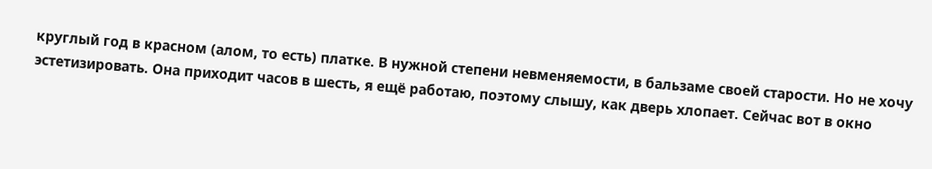круглый год в красном (алом, то есть) платке. В нужной степени невменяемости, в бальзаме своей старости. Но не хочу эстетизировать. Она приходит часов в шесть, я ещё работаю, поэтому слышу, как дверь хлопает. Сейчас вот в окно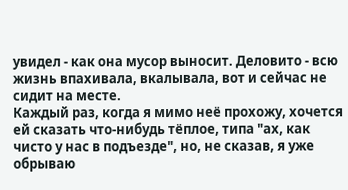увидел - как она мусор выносит. Деловито - всю жизнь впахивала, вкалывала, вот и сейчас не сидит на месте.
Каждый раз, когда я мимо неё прохожу, хочется ей сказать что-нибудь тёплое, типа "ах, как чисто у нас в подъезде", но, не сказав, я уже обрываю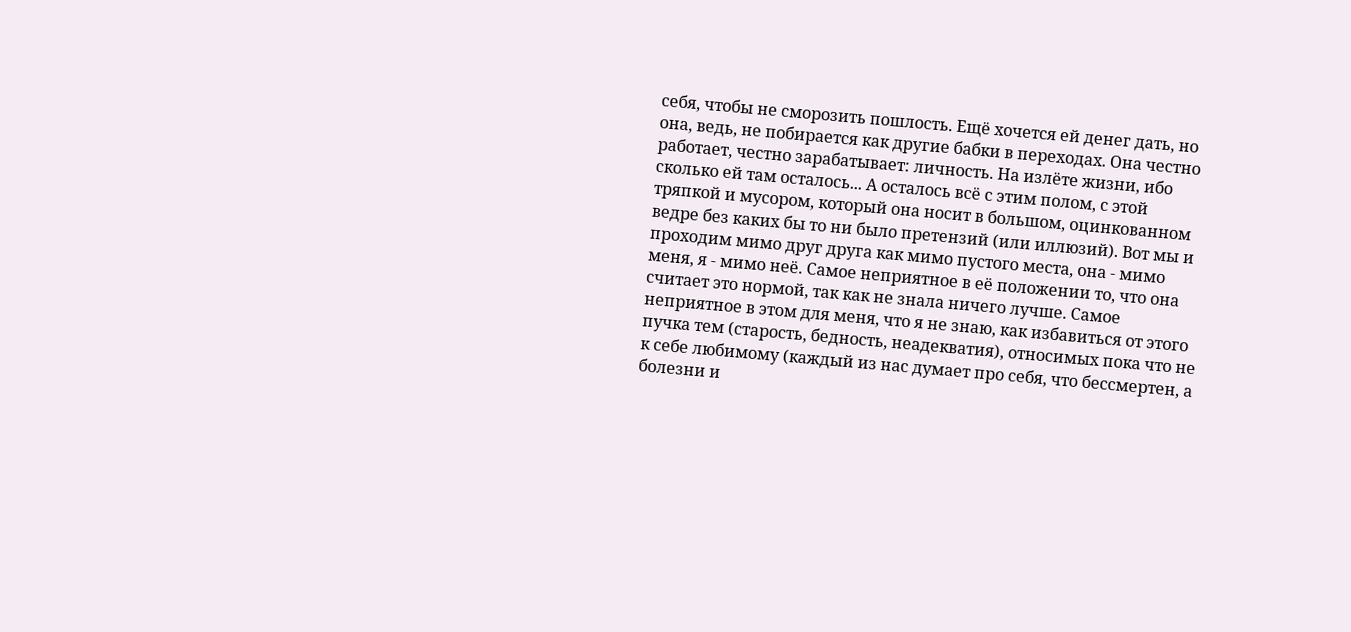себя, чтобы не сморозить пошлость. Ещё хочется ей денег дать, но она, ведь, не побирается как другие бабки в переходах. Она честно работает, честно зарабатывает: личность. На излёте жизни, ибо сколько ей там осталось... А осталось всё с этим полом, с этой тряпкой и мусором, который она носит в большом, оцинкованном ведре без каких бы то ни было претензий (или иллюзий). Вот мы и проходим мимо друг друга как мимо пустого места, она - мимо меня, я - мимо неё. Самое неприятное в её положении то, что она считает это нормой, так как не знала ничего лучше. Самое неприятное в этом для меня, что я не знаю, как избавиться от этого пучка тем (старость, бедность, неадекватия), относимых пока что не к себе любимому (каждый из нас думает про себя, что бессмертен, а болезни и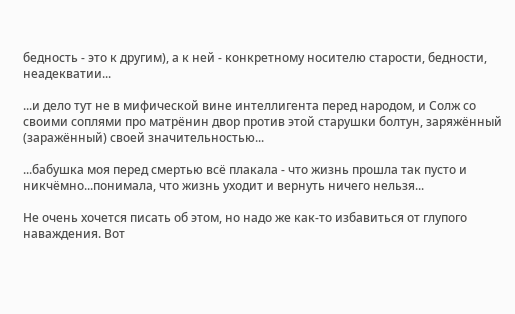бедность - это к другим), а к ней - конкретному носителю старости, бедности, неадекватии...

...и дело тут не в мифической вине интеллигента перед народом, и Солж со своими соплями про матрёнин двор против этой старушки болтун, заряжённый (заражённый) своей значительностью...

...бабушка моя перед смертью всё плакала - что жизнь прошла так пусто и никчёмно...понимала, что жизнь уходит и вернуть ничего нельзя...

Не очень хочется писать об этом, но надо же как-то избавиться от глупого наваждения. Вот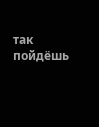так пойдёшь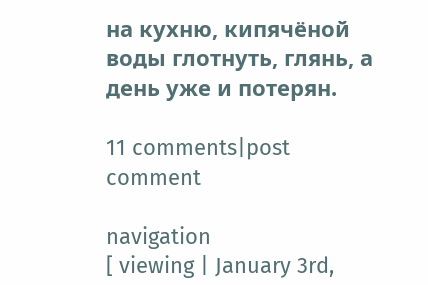на кухню, кипячёной воды глотнуть, глянь, а день уже и потерян.

11 comments|post comment

navigation
[ viewing | January 3rd,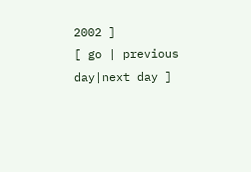2002 ]
[ go | previous day|next day ]